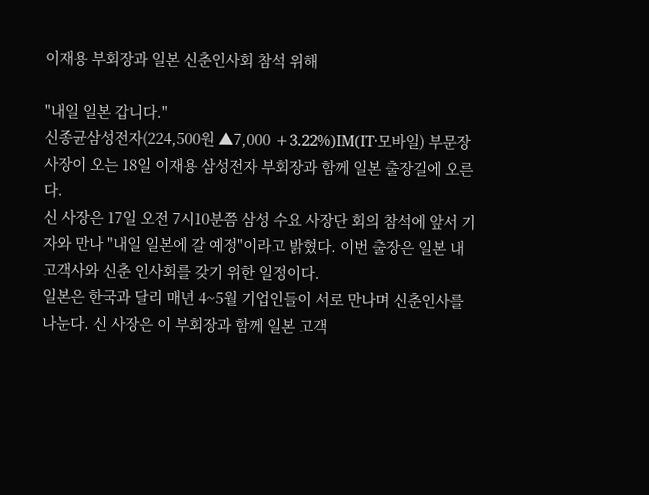이재용 부회장과 일본 신춘인사회 참석 위해

"내일 일본 갑니다."
신종균삼성전자(224,500원 ▲7,000 +3.22%)IM(IT·모바일) 부문장 사장이 오는 18일 이재용 삼성전자 부회장과 함께 일본 출장길에 오른다.
신 사장은 17일 오전 7시10분쯤 삼성 수요 사장단 회의 참석에 앞서 기자와 만나 "내일 일본에 갈 예정"이라고 밝혔다. 이번 출장은 일본 내 고객사와 신춘 인사회를 갖기 위한 일정이다.
일본은 한국과 달리 매년 4~5월 기업인들이 서로 만나며 신춘인사를 나눈다. 신 사장은 이 부회장과 함께 일본 고객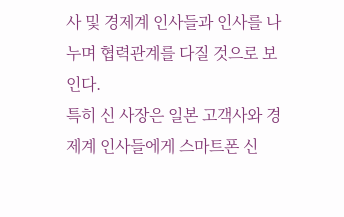사 및 경제계 인사들과 인사를 나누며 협력관계를 다질 것으로 보인다.
특히 신 사장은 일본 고객사와 경제계 인사들에게 스마트폰 신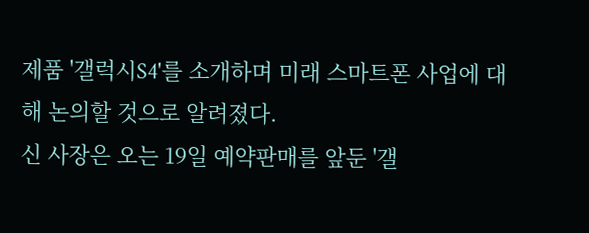제품 '갤럭시S4'를 소개하며 미래 스마트폰 사업에 대해 논의할 것으로 알려졌다.
신 사장은 오는 19일 예약판매를 앞둔 '갤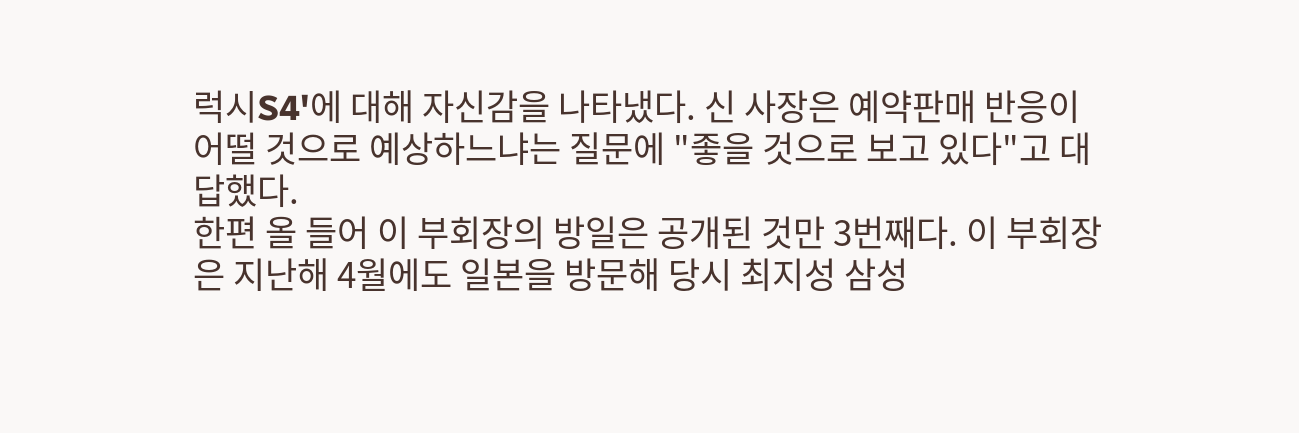럭시S4'에 대해 자신감을 나타냈다. 신 사장은 예약판매 반응이 어떨 것으로 예상하느냐는 질문에 "좋을 것으로 보고 있다"고 대답했다.
한편 올 들어 이 부회장의 방일은 공개된 것만 3번째다. 이 부회장은 지난해 4월에도 일본을 방문해 당시 최지성 삼성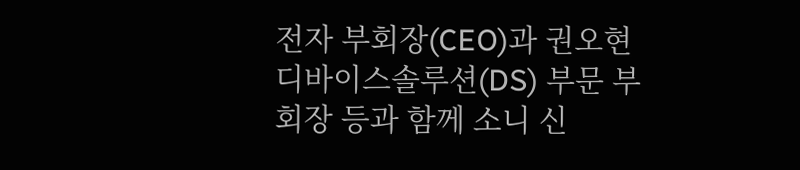전자 부회장(CEO)과 권오현 디바이스솔루션(DS) 부문 부회장 등과 함께 소니 신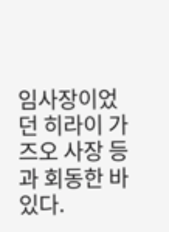임사장이었던 히라이 가즈오 사장 등과 회동한 바 있다.